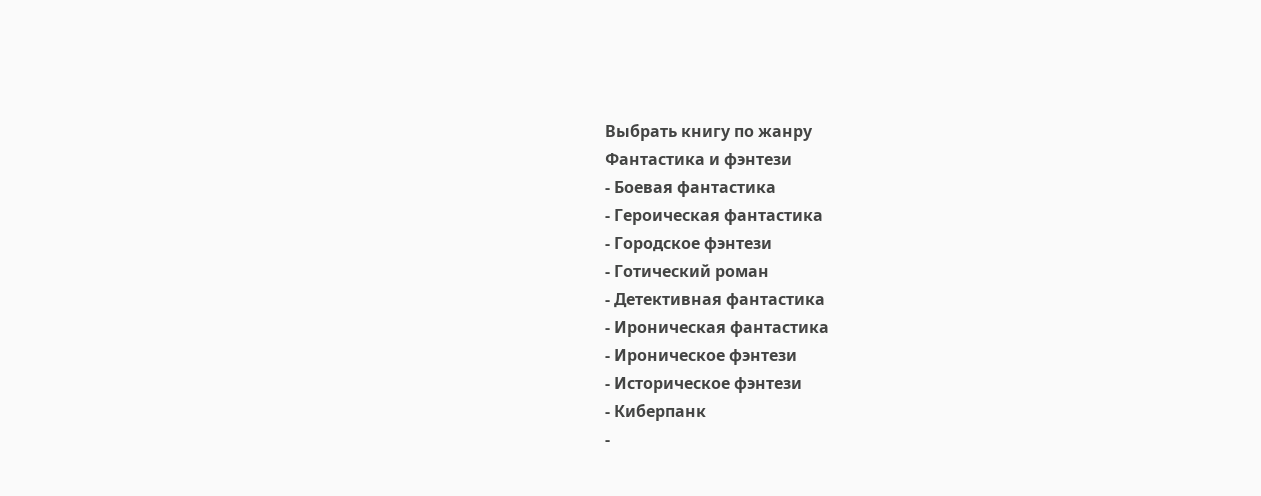Выбрать книгу по жанру
Фантастика и фэнтези
- Боевая фантастика
- Героическая фантастика
- Городское фэнтези
- Готический роман
- Детективная фантастика
- Ироническая фантастика
- Ироническое фэнтези
- Историческое фэнтези
- Киберпанк
-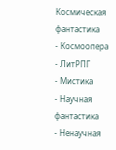Космическая фантастика
- Космоопера
- ЛитРПГ
- Мистика
- Научная фантастика
- Ненаучная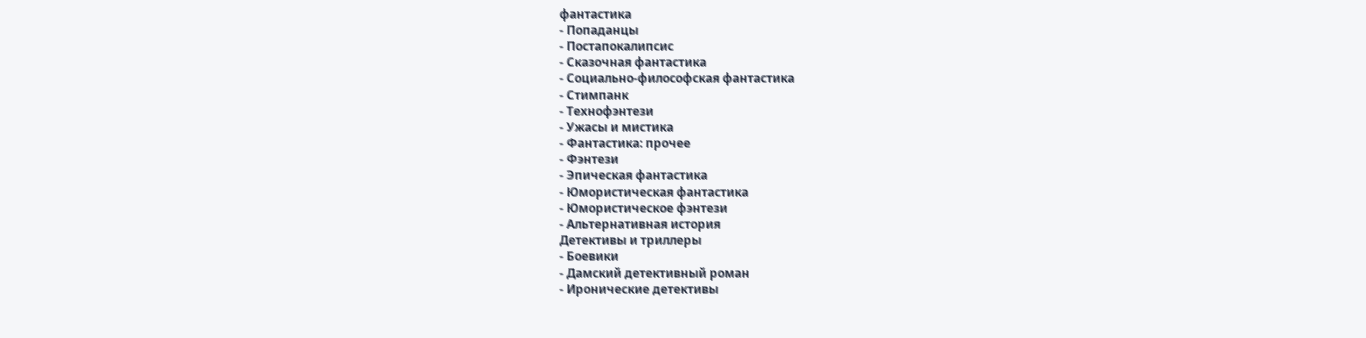фантастика
- Попаданцы
- Постапокалипсис
- Сказочная фантастика
- Социально-философская фантастика
- Стимпанк
- Технофэнтези
- Ужасы и мистика
- Фантастика: прочее
- Фэнтези
- Эпическая фантастика
- Юмористическая фантастика
- Юмористическое фэнтези
- Альтернативная история
Детективы и триллеры
- Боевики
- Дамский детективный роман
- Иронические детективы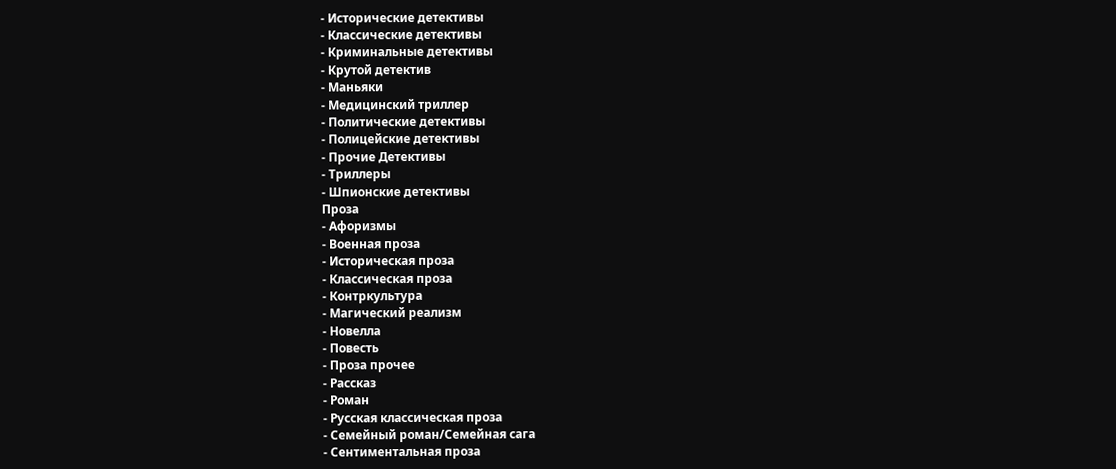- Исторические детективы
- Классические детективы
- Криминальные детективы
- Крутой детектив
- Маньяки
- Медицинский триллер
- Политические детективы
- Полицейские детективы
- Прочие Детективы
- Триллеры
- Шпионские детективы
Проза
- Афоризмы
- Военная проза
- Историческая проза
- Классическая проза
- Контркультура
- Магический реализм
- Новелла
- Повесть
- Проза прочее
- Рассказ
- Роман
- Русская классическая проза
- Семейный роман/Семейная сага
- Сентиментальная проза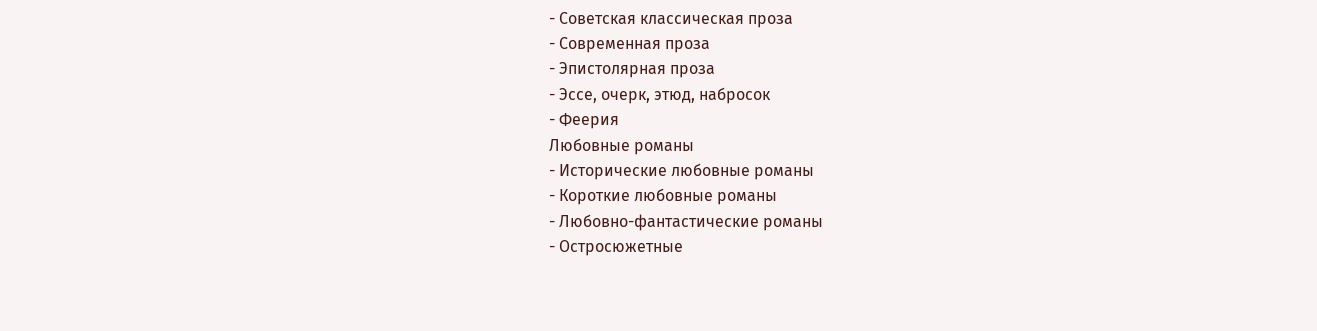- Советская классическая проза
- Современная проза
- Эпистолярная проза
- Эссе, очерк, этюд, набросок
- Феерия
Любовные романы
- Исторические любовные романы
- Короткие любовные романы
- Любовно-фантастические романы
- Остросюжетные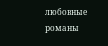любовные романы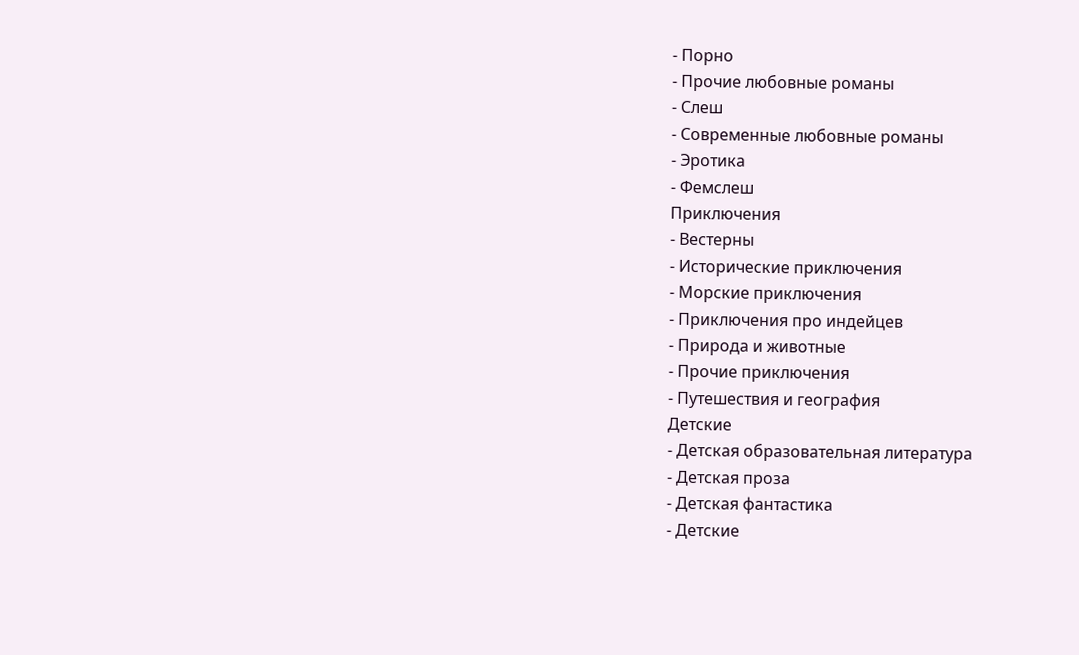- Порно
- Прочие любовные романы
- Слеш
- Современные любовные романы
- Эротика
- Фемслеш
Приключения
- Вестерны
- Исторические приключения
- Морские приключения
- Приключения про индейцев
- Природа и животные
- Прочие приключения
- Путешествия и география
Детские
- Детская образовательная литература
- Детская проза
- Детская фантастика
- Детские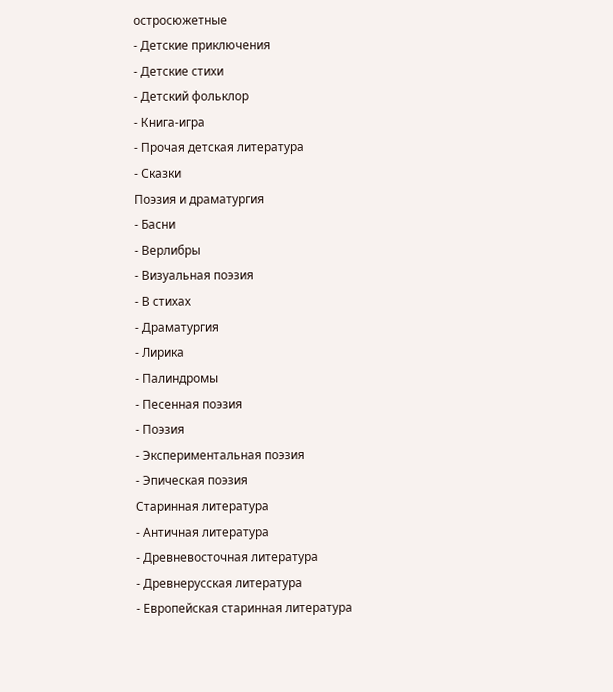остросюжетные
- Детские приключения
- Детские стихи
- Детский фольклор
- Книга-игра
- Прочая детская литература
- Сказки
Поэзия и драматургия
- Басни
- Верлибры
- Визуальная поэзия
- В стихах
- Драматургия
- Лирика
- Палиндромы
- Песенная поэзия
- Поэзия
- Экспериментальная поэзия
- Эпическая поэзия
Старинная литература
- Античная литература
- Древневосточная литература
- Древнерусская литература
- Европейская старинная литература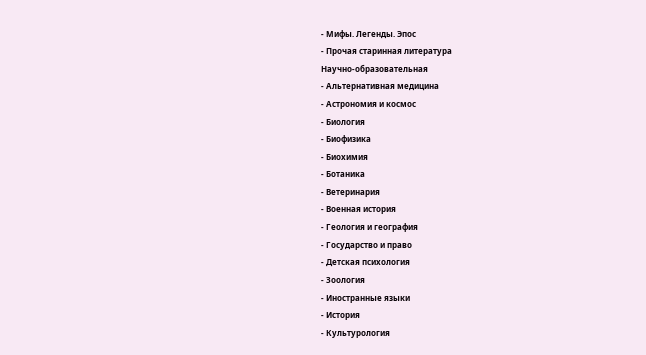- Мифы. Легенды. Эпос
- Прочая старинная литература
Научно-образовательная
- Альтернативная медицина
- Астрономия и космос
- Биология
- Биофизика
- Биохимия
- Ботаника
- Ветеринария
- Военная история
- Геология и география
- Государство и право
- Детская психология
- Зоология
- Иностранные языки
- История
- Культурология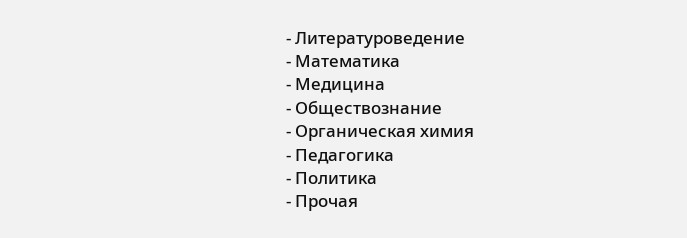- Литературоведение
- Математика
- Медицина
- Обществознание
- Органическая химия
- Педагогика
- Политика
- Прочая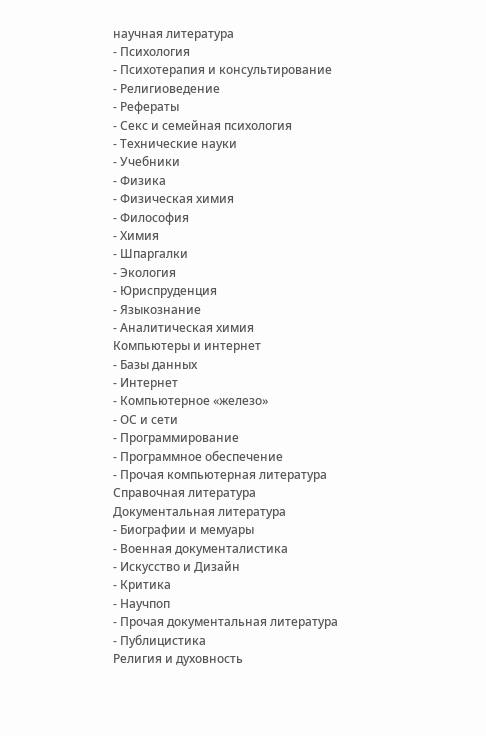научная литература
- Психология
- Психотерапия и консультирование
- Религиоведение
- Рефераты
- Секс и семейная психология
- Технические науки
- Учебники
- Физика
- Физическая химия
- Философия
- Химия
- Шпаргалки
- Экология
- Юриспруденция
- Языкознание
- Аналитическая химия
Компьютеры и интернет
- Базы данных
- Интернет
- Компьютерное «железо»
- ОС и сети
- Программирование
- Программное обеспечение
- Прочая компьютерная литература
Справочная литература
Документальная литература
- Биографии и мемуары
- Военная документалистика
- Искусство и Дизайн
- Критика
- Научпоп
- Прочая документальная литература
- Публицистика
Религия и духовность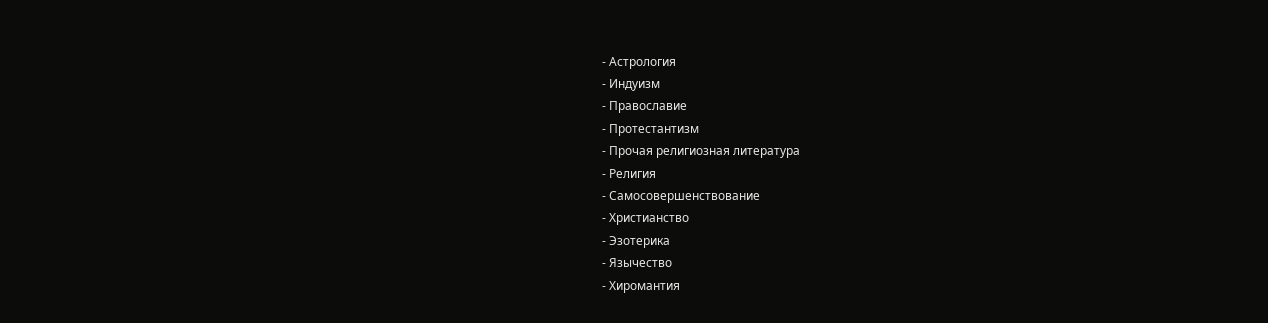- Астрология
- Индуизм
- Православие
- Протестантизм
- Прочая религиозная литература
- Религия
- Самосовершенствование
- Христианство
- Эзотерика
- Язычество
- Хиромантия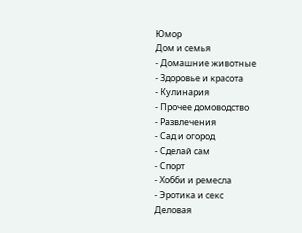Юмор
Дом и семья
- Домашние животные
- Здоровье и красота
- Кулинария
- Прочее домоводство
- Развлечения
- Сад и огород
- Сделай сам
- Спорт
- Хобби и ремесла
- Эротика и секс
Деловая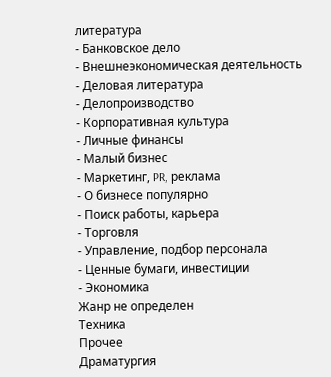литература
- Банковское дело
- Внешнеэкономическая деятельность
- Деловая литература
- Делопроизводство
- Корпоративная культура
- Личные финансы
- Малый бизнес
- Маркетинг, PR, реклама
- О бизнесе популярно
- Поиск работы, карьера
- Торговля
- Управление, подбор персонала
- Ценные бумаги, инвестиции
- Экономика
Жанр не определен
Техника
Прочее
Драматургия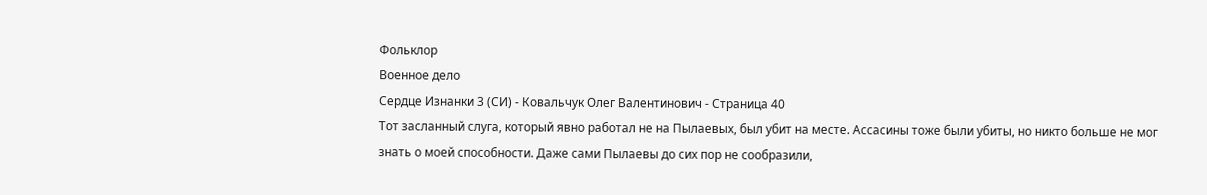Фольклор
Военное дело
Сердце Изнанки 3 (СИ) - Ковальчук Олег Валентинович - Страница 40
Тот засланный слуга, который явно работал не на Пылаевых, был убит на месте. Ассасины тоже были убиты, но никто больше не мог знать о моей способности. Даже сами Пылаевы до сих пор не сообразили,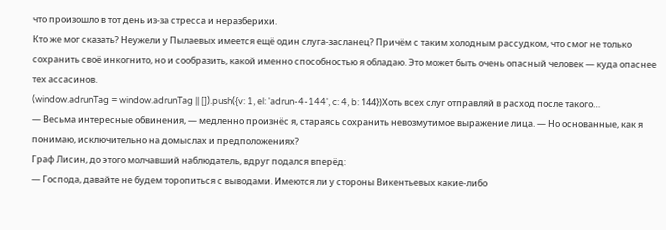что произошло в тот день из-за стресса и неразберихи.
Кто же мог сказать? Неужели у Пылаевых имеется ещё один слуга-засланец? Причём с таким холодным рассудком, что смог не только сохранить своё инкогнито, но и сообразить, какой именно способностью я обладаю. Это может быть очень опасный человек — куда опаснее тех ассасинов.
(window.adrunTag = window.adrunTag || []).push({v: 1, el: 'adrun-4-144', c: 4, b: 144})Хоть всех слуг отправляй в расход после такого…
— Весьма интересные обвинения, — медленно произнёс я, стараясь сохранить невозмутимое выражение лица. — Но основанные, как я понимаю, исключительно на домыслах и предположениях?
Граф Лисин, до этого молчавший наблюдатель, вдруг подался вперёд:
— Господа, давайте не будем торопиться с выводами. Имеются ли у стороны Викентьевых какие-либо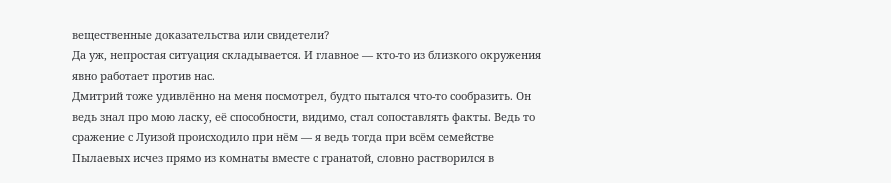вещественные доказательства или свидетели?
Да уж, непростая ситуация складывается. И главное — кто-то из близкого окружения явно работает против нас.
Дмитрий тоже удивлённо на меня посмотрел, будто пытался что-то сообразить. Он ведь знал про мою ласку, её способности, видимо, стал сопоставлять факты. Ведь то сражение с Луизой происходило при нём — я ведь тогда при всём семействе Пылаевых исчез прямо из комнаты вместе с гранатой, словно растворился в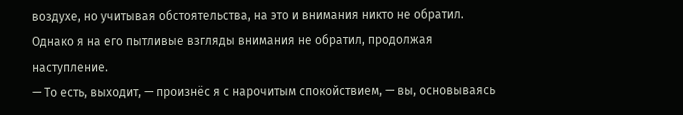воздухе, но учитывая обстоятельства, на это и внимания никто не обратил. Однако я на его пытливые взгляды внимания не обратил, продолжая наступление.
— То есть, выходит, — произнёс я с нарочитым спокойствием, — вы, основываясь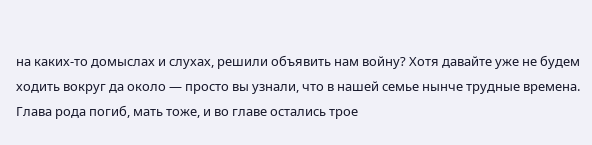на каких-то домыслах и слухах, решили объявить нам войну? Хотя давайте уже не будем ходить вокруг да около — просто вы узнали, что в нашей семье нынче трудные времена. Глава рода погиб, мать тоже, и во главе остались трое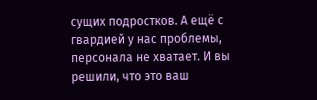сущих подростков. А ещё с гвардией у нас проблемы, персонала не хватает. И вы решили, что это ваш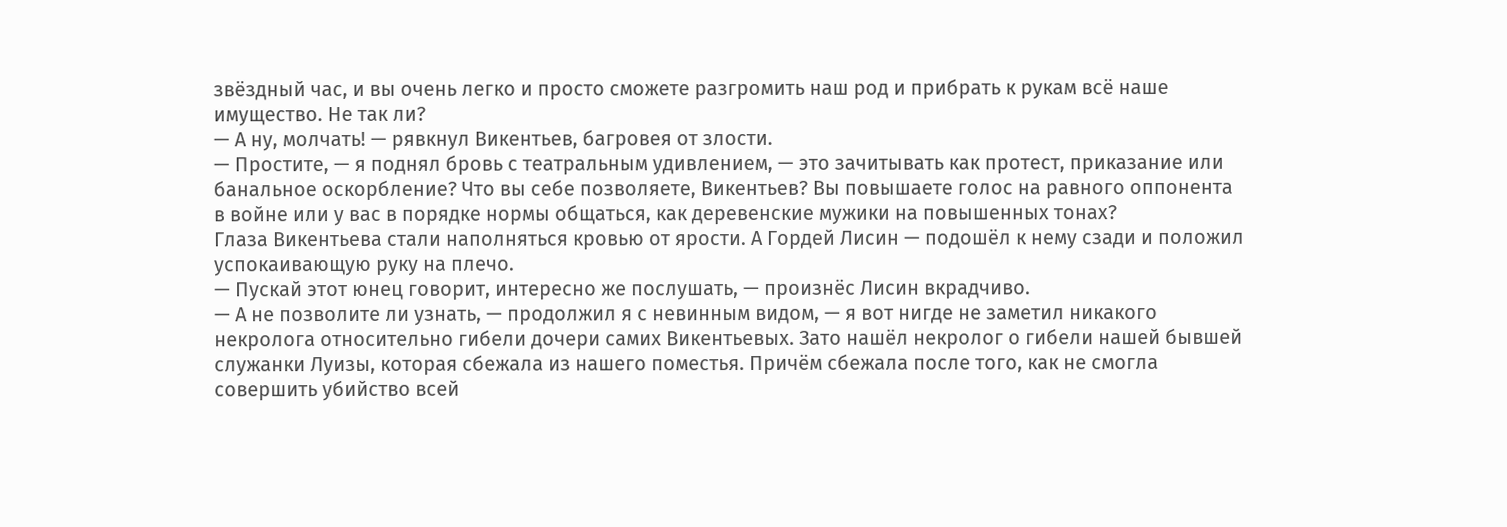звёздный час, и вы очень легко и просто сможете разгромить наш род и прибрать к рукам всё наше имущество. Не так ли?
— А ну, молчать! — рявкнул Викентьев, багровея от злости.
— Простите, — я поднял бровь с театральным удивлением, — это зачитывать как протест, приказание или банальное оскорбление? Что вы себе позволяете, Викентьев? Вы повышаете голос на равного оппонента в войне или у вас в порядке нормы общаться, как деревенские мужики на повышенных тонах?
Глаза Викентьева стали наполняться кровью от ярости. А Гордей Лисин — подошёл к нему сзади и положил успокаивающую руку на плечо.
— Пускай этот юнец говорит, интересно же послушать, — произнёс Лисин вкрадчиво.
— А не позволите ли узнать, — продолжил я с невинным видом, — я вот нигде не заметил никакого некролога относительно гибели дочери самих Викентьевых. Зато нашёл некролог о гибели нашей бывшей служанки Луизы, которая сбежала из нашего поместья. Причём сбежала после того, как не смогла совершить убийство всей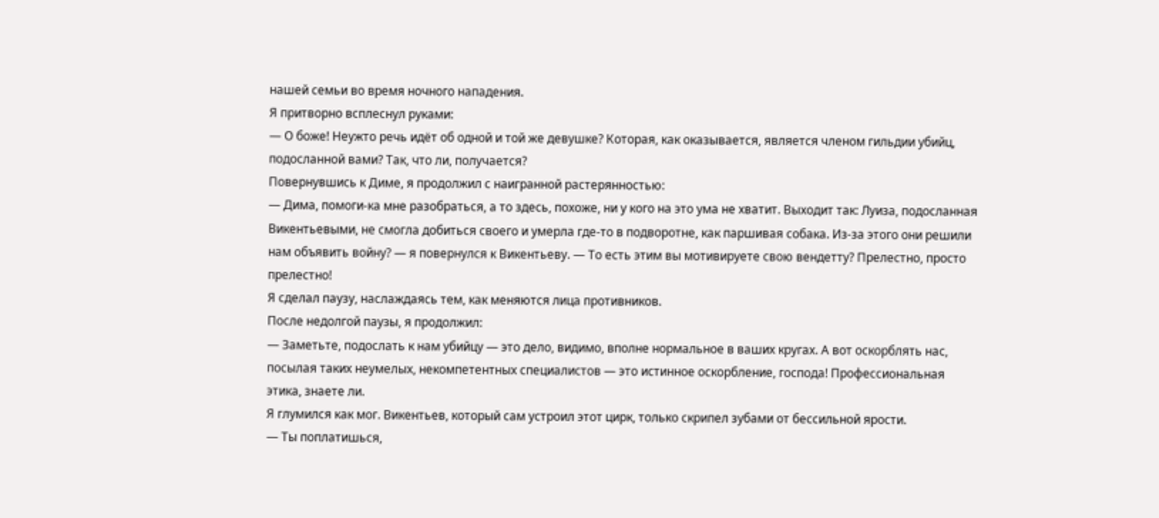нашей семьи во время ночного нападения.
Я притворно всплеснул руками:
— О боже! Неужто речь идёт об одной и той же девушке? Которая, как оказывается, является членом гильдии убийц, подосланной вами? Так, что ли, получается?
Повернувшись к Диме, я продолжил с наигранной растерянностью:
— Дима, помоги-ка мне разобраться, а то здесь, похоже, ни у кого на это ума не хватит. Выходит так: Луиза, подосланная Викентьевыми, не смогла добиться своего и умерла где-то в подворотне, как паршивая собака. Из-за этого они решили нам объявить войну? — я повернулся к Викентьеву. — То есть этим вы мотивируете свою вендетту? Прелестно, просто прелестно!
Я сделал паузу, наслаждаясь тем, как меняются лица противников.
После недолгой паузы, я продолжил:
— Заметьте, подослать к нам убийцу — это дело, видимо, вполне нормальное в ваших кругах. А вот оскорблять нас, посылая таких неумелых, некомпетентных специалистов — это истинное оскорбление, господа! Профессиональная этика, знаете ли.
Я глумился как мог. Викентьев, который сам устроил этот цирк, только скрипел зубами от бессильной ярости.
— Ты поплатишься,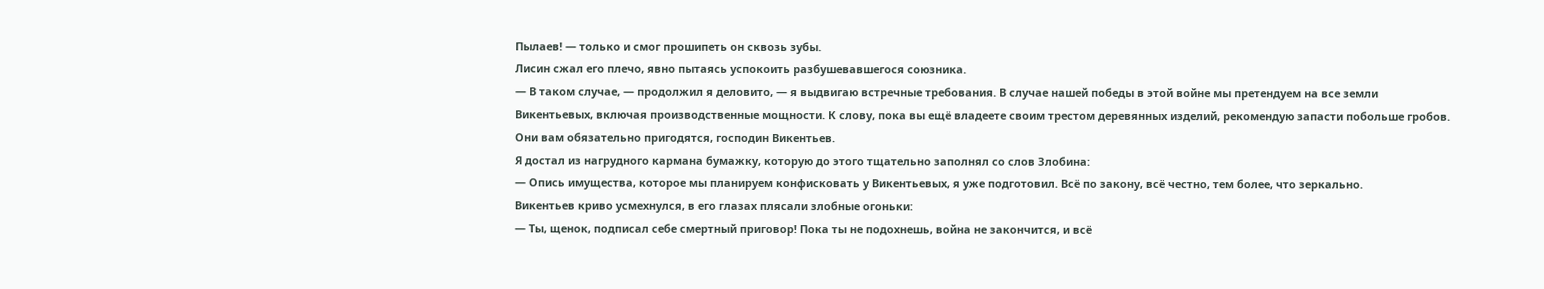Пылаев! — только и смог прошипеть он сквозь зубы.
Лисин сжал его плечо, явно пытаясь успокоить разбушевавшегося союзника.
— В таком случае, — продолжил я деловито, — я выдвигаю встречные требования. В случае нашей победы в этой войне мы претендуем на все земли Викентьевых, включая производственные мощности. К слову, пока вы ещё владеете своим трестом деревянных изделий, рекомендую запасти побольше гробов. Они вам обязательно пригодятся, господин Викентьев.
Я достал из нагрудного кармана бумажку, которую до этого тщательно заполнял со слов Злобина:
— Опись имущества, которое мы планируем конфисковать у Викентьевых, я уже подготовил. Всё по закону, всё честно, тем более, что зеркально.
Викентьев криво усмехнулся, в его глазах плясали злобные огоньки:
— Ты, щенок, подписал себе смертный приговор! Пока ты не подохнешь, война не закончится, и всё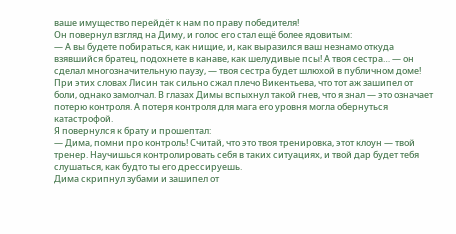ваше имущество перейдёт к нам по праву победителя!
Он повернул взгляд на Диму, и голос его стал ещё более ядовитым:
— А вы будете побираться, как нищие, и, как выразился ваш незнамо откуда взявшийся братец, подохнете в канаве, как шелудивые псы! А твоя сестра… — он сделал многозначительную паузу, — твоя сестра будет шлюхой в публичном доме!
При этих словах Лисин так сильно сжал плечо Викентьева, что тот аж зашипел от боли, однако замолчал. В глазах Димы вспыхнул такой гнев, что я знал — это означает потерю контроля. А потеря контроля для мага его уровня могла обернуться катастрофой.
Я повернулся к брату и прошептал:
— Дима, помни про контроль! Считай, что это твоя тренировка, этот клоун — твой тренер. Научишься контролировать себя в таких ситуациях, и твой дар будет тебя слушаться, как будто ты его дрессируешь.
Дима скрипнул зубами и зашипел от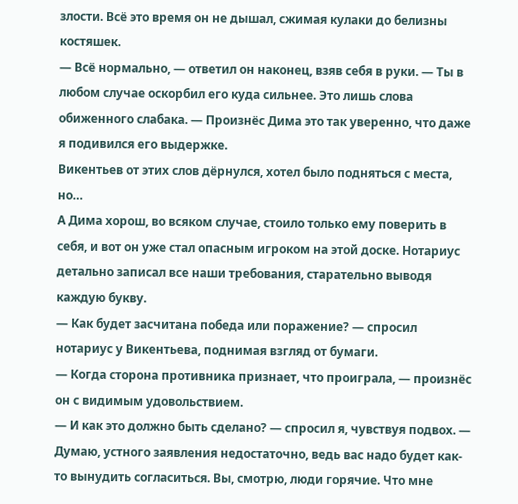злости. Всё это время он не дышал, сжимая кулаки до белизны костяшек.
— Всё нормально, — ответил он наконец, взяв себя в руки. — Ты в любом случае оскорбил его куда сильнее. Это лишь слова обиженного слабака. — Произнёс Дима это так уверенно, что даже я подивился его выдержке.
Викентьев от этих слов дёрнулся, хотел было подняться с места, но…
А Дима хорош, во всяком случае, стоило только ему поверить в себя, и вот он уже стал опасным игроком на этой доске. Нотариус детально записал все наши требования, старательно выводя каждую букву.
— Как будет засчитана победа или поражение? — спросил нотариус у Викентьева, поднимая взгляд от бумаги.
— Когда сторона противника признает, что проиграла, — произнёс он с видимым удовольствием.
— И как это должно быть сделано? — спросил я, чувствуя подвох. — Думаю, устного заявления недостаточно, ведь вас надо будет как-то вынудить согласиться. Вы, смотрю, люди горячие. Что мне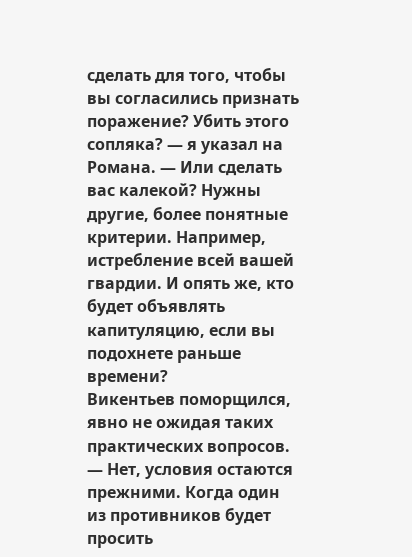сделать для того, чтобы вы согласились признать поражение? Убить этого сопляка? — я указал на Романа. — Или сделать вас калекой? Нужны другие, более понятные критерии. Например, истребление всей вашей гвардии. И опять же, кто будет объявлять капитуляцию, если вы подохнете раньше времени?
Викентьев поморщился, явно не ожидая таких практических вопросов.
— Нет, условия остаются прежними. Когда один из противников будет просить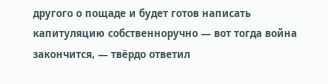другого о пощаде и будет готов написать капитуляцию собственноручно — вот тогда война закончится, — твёрдо ответил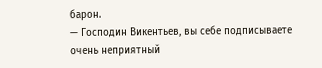барон.
— Господин Викентьев, вы себе подписываете очень неприятный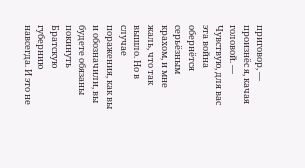приговор, — произнёс я, качая головой. — Чувствую, для вас эта война обернётся серьёзным крахом, и мне жаль, что так вышло. Но в случае поражения, как вы и обозначили, вы будете обязаны покинуть Братскую губернию навсегда. И это не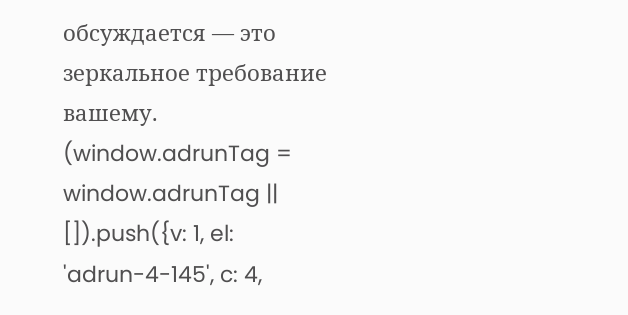обсуждается — это зеркальное требование вашему.
(window.adrunTag = window.adrunTag || []).push({v: 1, el: 'adrun-4-145', c: 4,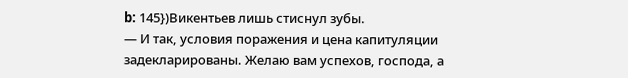b: 145})Викентьев лишь стиснул зубы.
— И так, условия поражения и цена капитуляции задекларированы. Желаю вам успехов, господа, а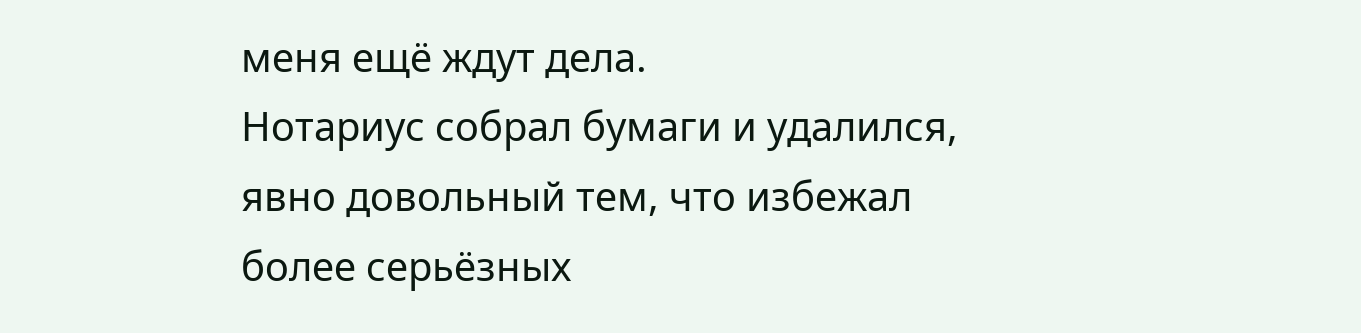меня ещё ждут дела.
Нотариус собрал бумаги и удалился, явно довольный тем, что избежал более серьёзных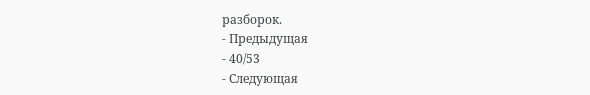разборок.
- Предыдущая
- 40/53
- Следующая